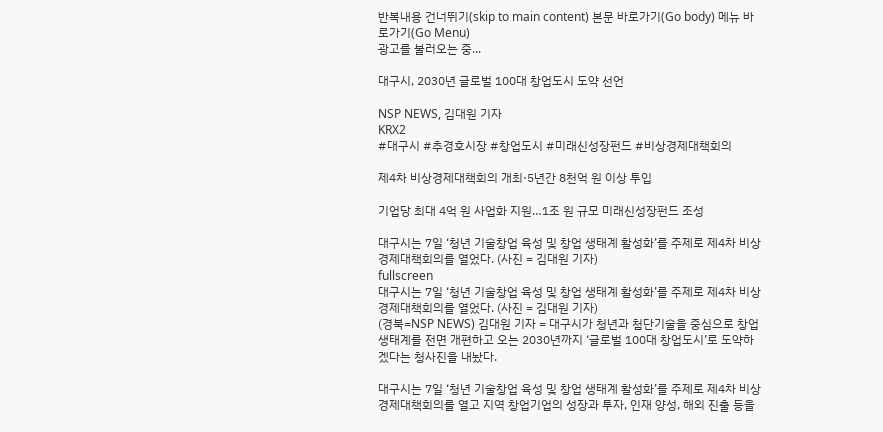반복내용 건너뛰기(skip to main content) 본문 바로가기(Go body) 메뉴 바로가기(Go Menu)
광고를 불러오는 중...

대구시, 2030년 글로벌 100대 창업도시 도약 선언

NSP NEWS, 김대원 기자
KRX2
#대구시 #추경호시장 #창업도시 #미래신성장펀드 #비상경제대책회의

제4차 비상경제대책회의 개최·5년간 8천억 원 이상 투입

기업당 최대 4억 원 사업화 지원…1조 원 규모 미래신성장펀드 조성

대구시는 7일 ‘청년 기술창업 육성 및 창업 생태계 활성화’를 주제로 제4차 비상경제대책회의를 열었다. (사진 = 김대원 기자)
fullscreen
대구시는 7일 ‘청년 기술창업 육성 및 창업 생태계 활성화’를 주제로 제4차 비상경제대책회의를 열었다. (사진 = 김대원 기자)
(경북=NSP NEWS) 김대원 기자 = 대구시가 청년과 첨단기술을 중심으로 창업 생태계를 전면 개편하고 오는 2030년까지 ‘글로벌 100대 창업도시’로 도약하겠다는 청사진을 내놨다.

대구시는 7일 ‘청년 기술창업 육성 및 창업 생태계 활성화’를 주제로 제4차 비상경제대책회의를 열고 지역 창업기업의 성장과 투자, 인재 양성, 해외 진출 등을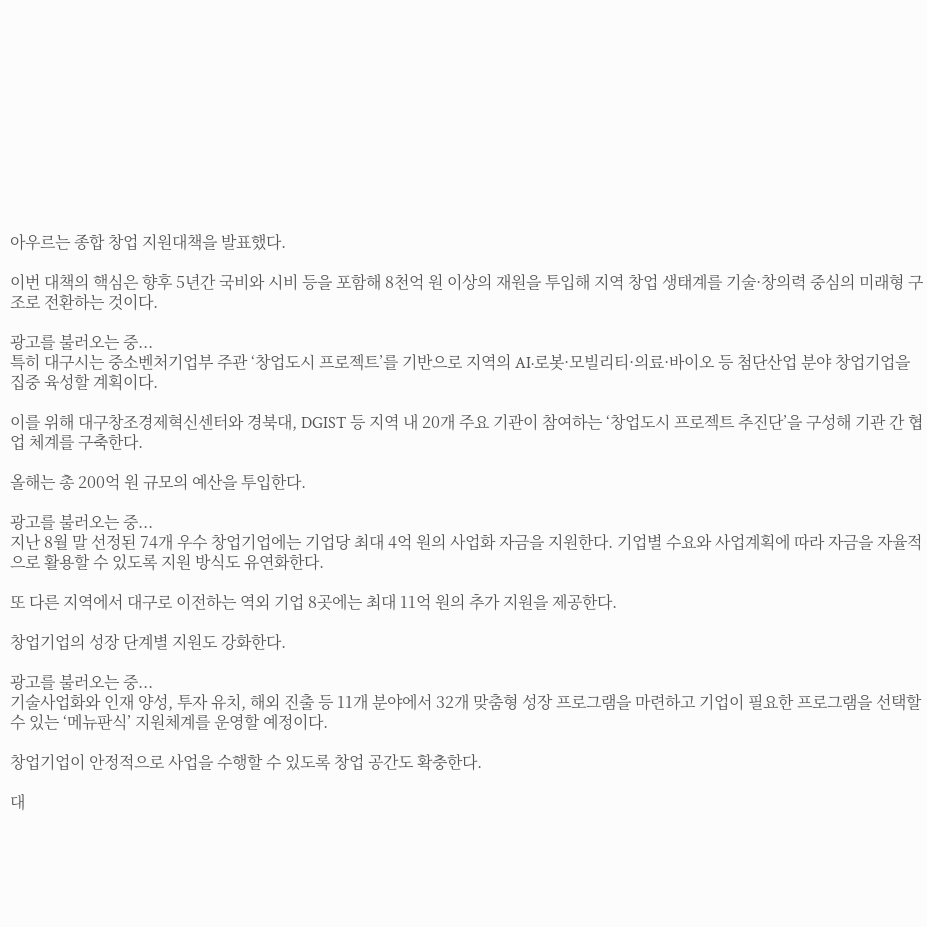아우르는 종합 창업 지원대책을 발표했다.

이번 대책의 핵심은 향후 5년간 국비와 시비 등을 포함해 8천억 원 이상의 재원을 투입해 지역 창업 생태계를 기술·창의력 중심의 미래형 구조로 전환하는 것이다.

광고를 불러오는 중...
특히 대구시는 중소벤처기업부 주관 ‘창업도시 프로젝트’를 기반으로 지역의 AI·로봇·모빌리티·의료·바이오 등 첨단산업 분야 창업기업을 집중 육성할 계획이다.

이를 위해 대구창조경제혁신센터와 경북대, DGIST 등 지역 내 20개 주요 기관이 참여하는 ‘창업도시 프로젝트 추진단’을 구성해 기관 간 협업 체계를 구축한다.

올해는 총 200억 원 규모의 예산을 투입한다.

광고를 불러오는 중...
지난 8월 말 선정된 74개 우수 창업기업에는 기업당 최대 4억 원의 사업화 자금을 지원한다. 기업별 수요와 사업계획에 따라 자금을 자율적으로 활용할 수 있도록 지원 방식도 유연화한다.

또 다른 지역에서 대구로 이전하는 역외 기업 8곳에는 최대 11억 원의 추가 지원을 제공한다.

창업기업의 성장 단계별 지원도 강화한다.

광고를 불러오는 중...
기술사업화와 인재 양성, 투자 유치, 해외 진출 등 11개 분야에서 32개 맞춤형 성장 프로그램을 마련하고 기업이 필요한 프로그램을 선택할 수 있는 ‘메뉴판식’ 지원체계를 운영할 예정이다.

창업기업이 안정적으로 사업을 수행할 수 있도록 창업 공간도 확충한다.

대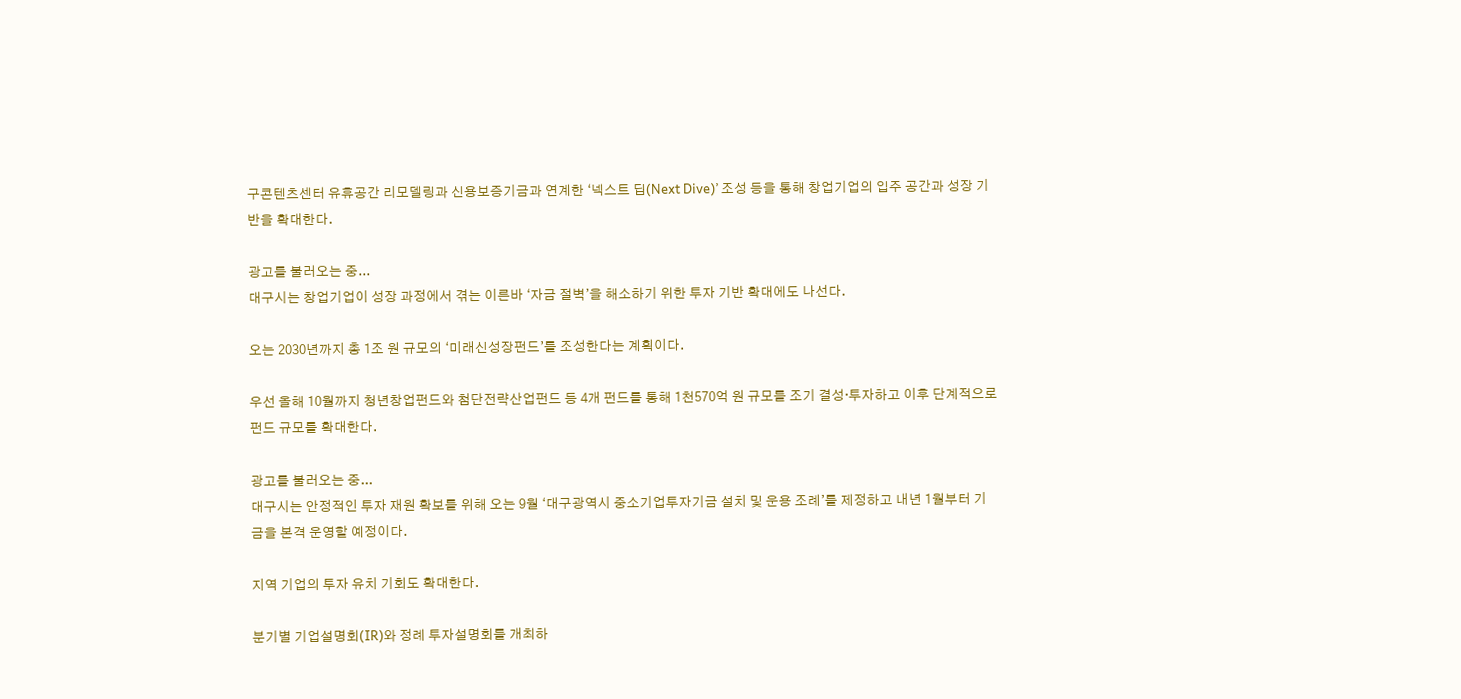구콘텐츠센터 유휴공간 리모델링과 신용보증기금과 연계한 ‘넥스트 딥(Next Dive)’ 조성 등을 통해 창업기업의 입주 공간과 성장 기반을 확대한다.

광고를 불러오는 중...
대구시는 창업기업이 성장 과정에서 겪는 이른바 ‘자금 절벽’을 해소하기 위한 투자 기반 확대에도 나선다.

오는 2030년까지 총 1조 원 규모의 ‘미래신성장펀드’를 조성한다는 계획이다.

우선 올해 10월까지 청년창업펀드와 첨단전략산업펀드 등 4개 펀드를 통해 1천570억 원 규모를 조기 결성·투자하고 이후 단계적으로 펀드 규모를 확대한다.

광고를 불러오는 중...
대구시는 안정적인 투자 재원 확보를 위해 오는 9월 ‘대구광역시 중소기업투자기금 설치 및 운용 조례’를 제정하고 내년 1월부터 기금을 본격 운영할 예정이다.

지역 기업의 투자 유치 기회도 확대한다.

분기별 기업설명회(IR)와 정례 투자설명회를 개최하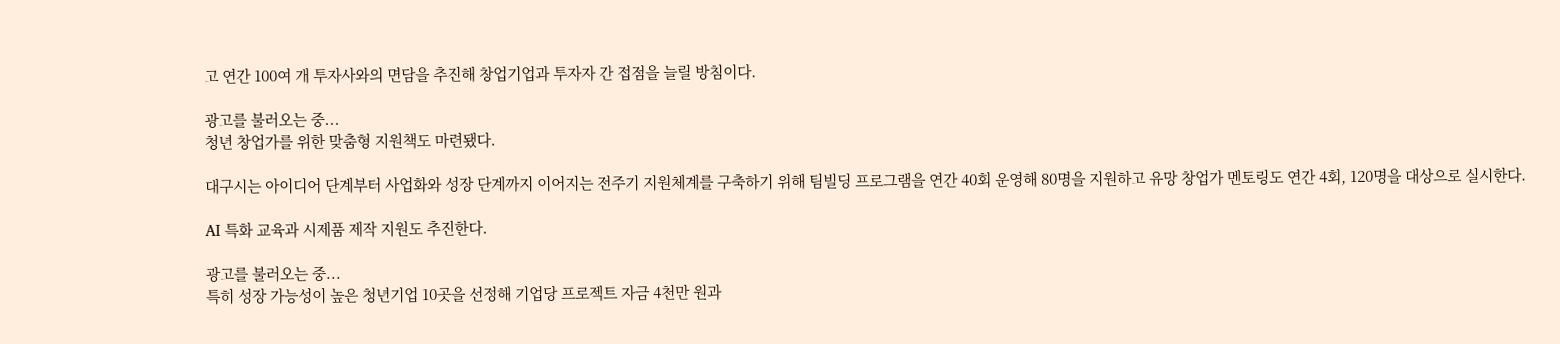고 연간 100여 개 투자사와의 면담을 추진해 창업기업과 투자자 간 접점을 늘릴 방침이다.

광고를 불러오는 중...
청년 창업가를 위한 맞춤형 지원책도 마련됐다.

대구시는 아이디어 단계부터 사업화와 성장 단계까지 이어지는 전주기 지원체계를 구축하기 위해 팀빌딩 프로그램을 연간 40회 운영해 80명을 지원하고 유망 창업가 멘토링도 연간 4회, 120명을 대상으로 실시한다.

AI 특화 교육과 시제품 제작 지원도 추진한다.

광고를 불러오는 중...
특히 성장 가능성이 높은 청년기업 10곳을 선정해 기업당 프로젝트 자금 4천만 원과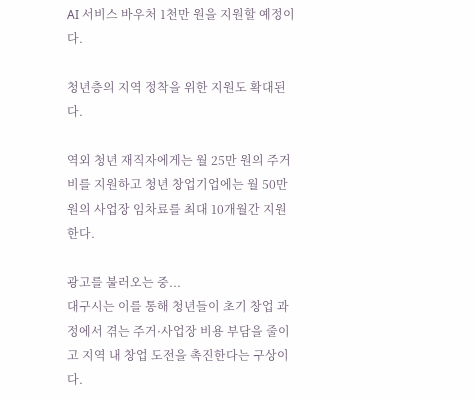AI 서비스 바우처 1천만 원을 지원할 예정이다.

청년층의 지역 정착을 위한 지원도 확대된다.

역외 청년 재직자에게는 월 25만 원의 주거비를 지원하고 청년 창업기업에는 월 50만 원의 사업장 임차료를 최대 10개월간 지원한다.

광고를 불러오는 중...
대구시는 이를 통해 청년들이 초기 창업 과정에서 겪는 주거·사업장 비용 부담을 줄이고 지역 내 창업 도전을 촉진한다는 구상이다.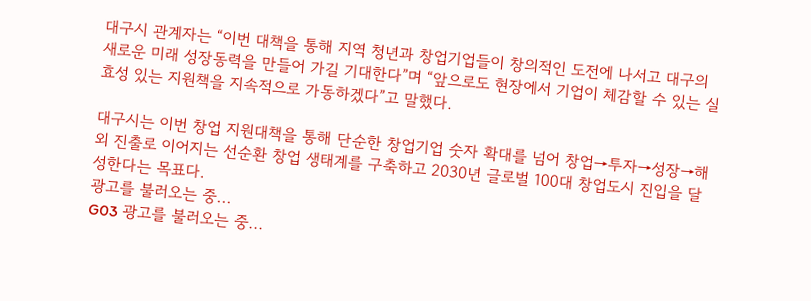대구시 관계자는 “이번 대책을 통해 지역 청년과 창업기업들이 창의적인 도전에 나서고 대구의 새로운 미래 성장동력을 만들어 가길 기대한다”며 “앞으로도 현장에서 기업이 체감할 수 있는 실효성 있는 지원책을 지속적으로 가동하겠다”고 말했다.

대구시는 이번 창업 지원대책을 통해 단순한 창업기업 숫자 확대를 넘어 창업→투자→성장→해외 진출로 이어지는 선순환 창업 생태계를 구축하고 2030년 글로벌 100대 창업도시 진입을 달성한다는 목표다.
광고를 불러오는 중...
G03 광고를 불러오는 중...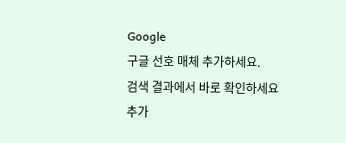Google
구글 선호 매체 추가하세요.
검색 결과에서 바로 확인하세요
추가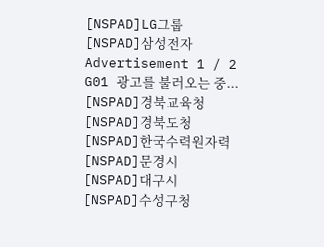[NSPAD]LG그룹
[NSPAD]삼성전자
Advertisement 1 / 2
G01 광고를 불러오는 중...
[NSPAD]경북교육청
[NSPAD]경북도청
[NSPAD]한국수력원자력
[NSPAD]문경시
[NSPAD]대구시
[NSPAD]수성구청